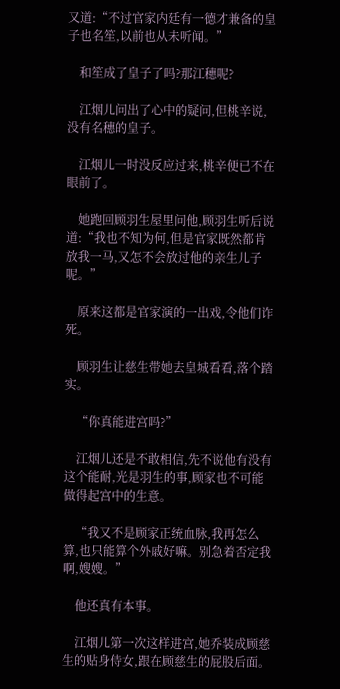又道:“不过官家内廷有一德才兼备的皇子也名笙,以前也从未听闻。”

    和笙成了皇子了吗?那江穗呢?

    江烟儿问出了心中的疑问,但桃辛说,没有名穗的皇子。

    江烟儿一时没反应过来,桃辛便已不在眼前了。

    她跑回顾羽生屋里问他,顾羽生听后说道:“我也不知为何,但是官家既然都肯放我一马,又怎不会放过他的亲生儿子呢。”

    原来这都是官家演的一出戏,令他们诈死。

    顾羽生让慈生带她去皇城看看,落个踏实。

    “你真能进宫吗?”

    江烟儿还是不敢相信,先不说他有没有这个能耐,光是羽生的事,顾家也不可能做得起宫中的生意。

    “我又不是顾家正统血脉,我再怎么算,也只能算个外戚好嘛。别急着否定我啊,嫂嫂。”

    他还真有本事。

    江烟儿第一次这样进宫,她乔装成顾慈生的贴身侍女,跟在顾慈生的屁股后面。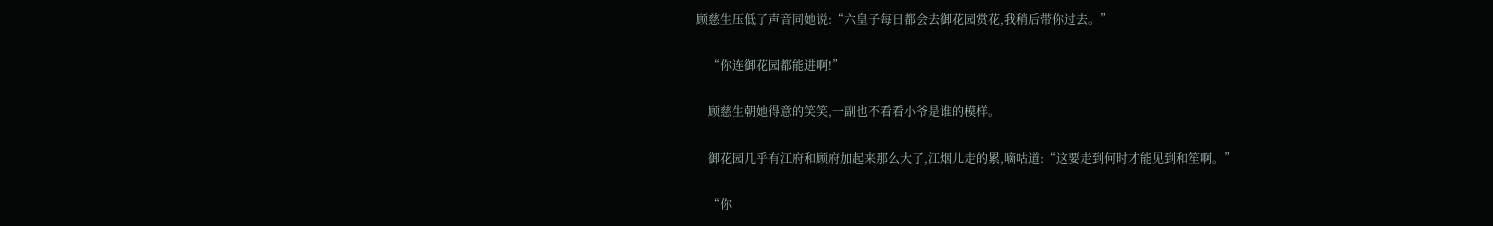顾慈生压低了声音同她说:“六皇子每日都会去御花园赏花,我稍后带你过去。”

    “你连御花园都能进啊!”

    顾慈生朝她得意的笑笑,一副也不看看小爷是谁的模样。

    御花园几乎有江府和顾府加起来那么大了,江烟儿走的累,嘀咕道:“这要走到何时才能见到和笙啊。”

    “你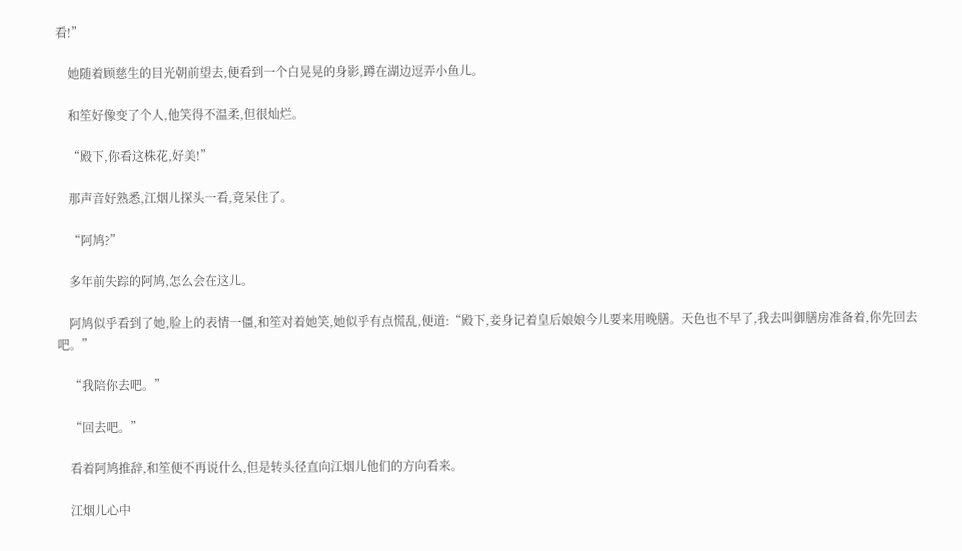看!”

    她随着顾慈生的目光朝前望去,便看到一个白晃晃的身影,蹲在湖边逗弄小鱼儿。

    和笙好像变了个人,他笑得不温柔,但很灿烂。

    “殿下,你看这株花,好美!”

    那声音好熟悉,江烟儿探头一看,竟呆住了。

    “阿鸠?”

    多年前失踪的阿鸠,怎么会在这儿。

    阿鸠似乎看到了她,脸上的表情一僵,和笙对着她笑,她似乎有点慌乱,便道:“殿下,妾身记着皇后娘娘今儿要来用晚膳。天色也不早了,我去叫御膳房准备着,你先回去吧。”

    “我陪你去吧。”

    “回去吧。”

    看着阿鸠推辞,和笙便不再说什么,但是转头径直向江烟儿他们的方向看来。

    江烟儿心中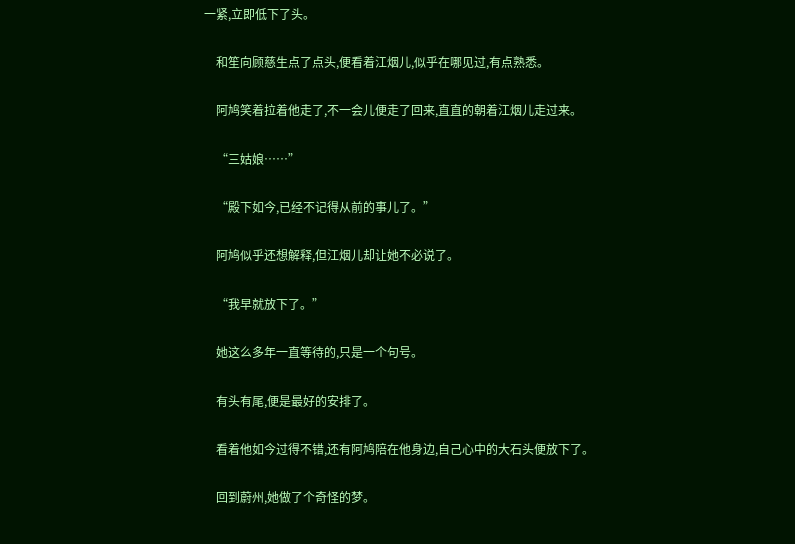一紧,立即低下了头。

    和笙向顾慈生点了点头,便看着江烟儿,似乎在哪见过,有点熟悉。

    阿鸠笑着拉着他走了,不一会儿便走了回来,直直的朝着江烟儿走过来。

    “三姑娘……”

    “殿下如今,已经不记得从前的事儿了。”

    阿鸠似乎还想解释,但江烟儿却让她不必说了。

    “我早就放下了。”

    她这么多年一直等待的,只是一个句号。

    有头有尾,便是最好的安排了。

    看着他如今过得不错,还有阿鸠陪在他身边,自己心中的大石头便放下了。

    回到蔚州,她做了个奇怪的梦。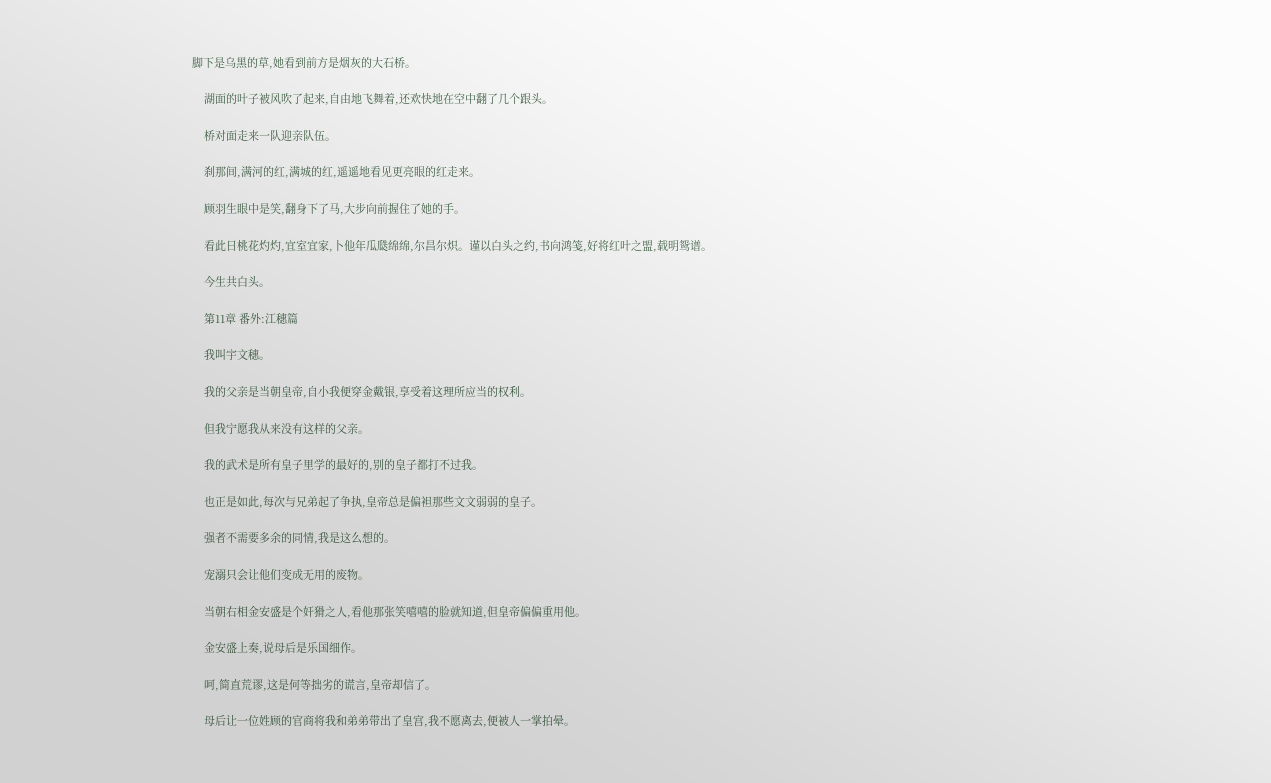脚下是乌黑的草,她看到前方是烟灰的大石桥。

    湖面的叶子被风吹了起来,自由地飞舞着,还欢快地在空中翻了几个跟头。

    桥对面走来一队迎亲队伍。

    刹那间,满河的红,满城的红,遥遥地看见更亮眼的红走来。

    顾羽生眼中是笑,翻身下了马,大步向前握住了她的手。

    看此日桃花灼灼,宜室宜家,卜他年瓜瓞绵绵,尔昌尔炽。谨以白头之约,书向鸿笺,好将红叶之盟,载明鸳谱。

    今生共白头。

    第11章 番外:江穗篇

    我叫宇文穗。

    我的父亲是当朝皇帝,自小我便穿金戴银,享受着这理所应当的权利。

    但我宁愿我从来没有这样的父亲。

    我的武术是所有皇子里学的最好的,别的皇子都打不过我。

    也正是如此,每次与兄弟起了争执,皇帝总是偏袒那些文文弱弱的皇子。

    强者不需要多余的同情,我是这么想的。

    宠溺只会让他们变成无用的废物。

    当朝右相金安盛是个奸猾之人,看他那张笑嘻嘻的脸就知道,但皇帝偏偏重用他。

    金安盛上奏,说母后是乐国细作。

    呵,简直荒谬,这是何等拙劣的谎言,皇帝却信了。

    母后让一位姓顾的官商将我和弟弟带出了皇宫,我不愿离去,便被人一掌拍晕。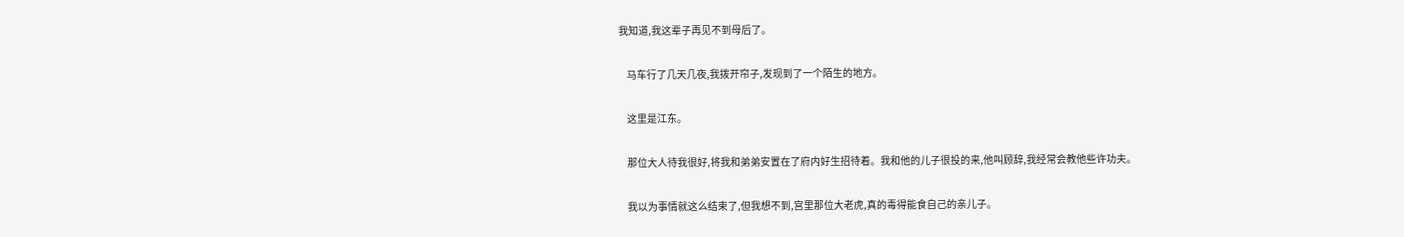我知道,我这辈子再见不到母后了。

    马车行了几天几夜,我拨开帘子,发现到了一个陌生的地方。

    这里是江东。

    那位大人待我很好,将我和弟弟安置在了府内好生招待着。我和他的儿子很投的来,他叫顾辞,我经常会教他些许功夫。

    我以为事情就这么结束了,但我想不到,宫里那位大老虎,真的毒得能食自己的亲儿子。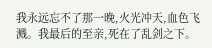我永远忘不了那一晚,火光冲天,血色飞溅。我最后的至亲,死在了乱剑之下。